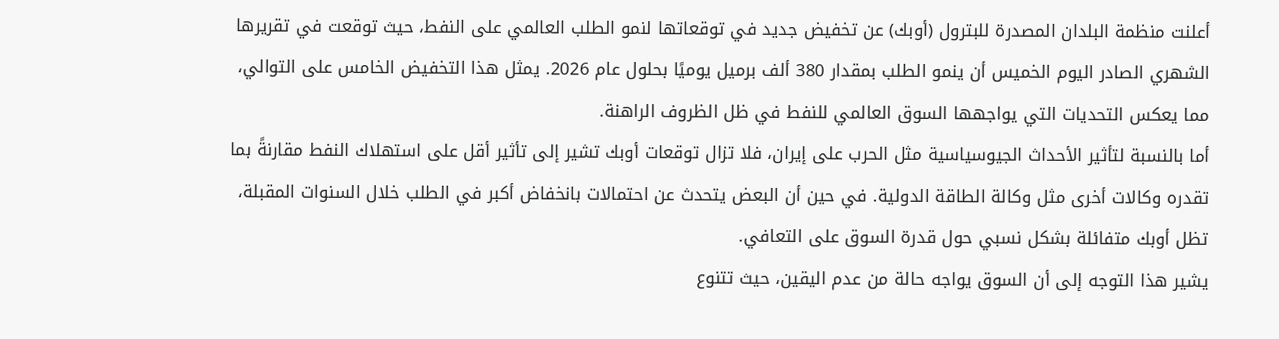أعلنت منظمة البلدان المصدرة للبترول (أوبك) عن تخفيض جديد في توقعاتها لنمو الطلب العالمي على النفط، حيث توقعت في تقريرها الشهري الصادر اليوم الخميس أن ينمو الطلب بمقدار 380 ألف برميل يوميًا بحلول عام 2026. يمثل هذا التخفيض الخامس على التوالي، مما يعكس التحديات التي يواجهها السوق العالمي للنفط في ظل الظروف الراهنة.
أما بالنسبة لتأثير الأحداث الجيوسياسية مثل الحرب على إيران، فلا تزال توقعات أوبك تشير إلى تأثير أقل على استهلاك النفط مقارنةً بما تقدره وكالات أخرى مثل وكالة الطاقة الدولية. في حين أن البعض يتحدث عن احتمالات بانخفاض أكبر في الطلب خلال السنوات المقبلة، تظل أوبك متفائلة بشكل نسبي حول قدرة السوق على التعافي.
يشير هذا التوجه إلى أن السوق يواجه حالة من عدم اليقين، حيث تتنوع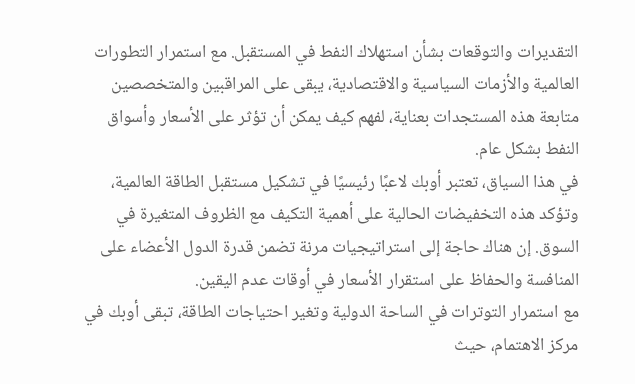التقديرات والتوقعات بشأن استهلاك النفط في المستقبل. مع استمرار التطورات العالمية والأزمات السياسية والاقتصادية، يبقى على المراقبين والمتخصصين متابعة هذه المستجدات بعناية، لفهم كيف يمكن أن تؤثر على الأسعار وأسواق النفط بشكل عام.
في هذا السياق، تعتبر أوبك لاعبًا رئيسيًا في تشكيل مستقبل الطاقة العالمية، وتؤكد هذه التخفيضات الحالية على أهمية التكيف مع الظروف المتغيرة في السوق. إن هناك حاجة إلى استراتيجيات مرنة تضمن قدرة الدول الأعضاء على المنافسة والحفاظ على استقرار الأسعار في أوقات عدم اليقين.
مع استمرار التوترات في الساحة الدولية وتغير احتياجات الطاقة، تبقى أوبك في مركز الاهتمام، حيث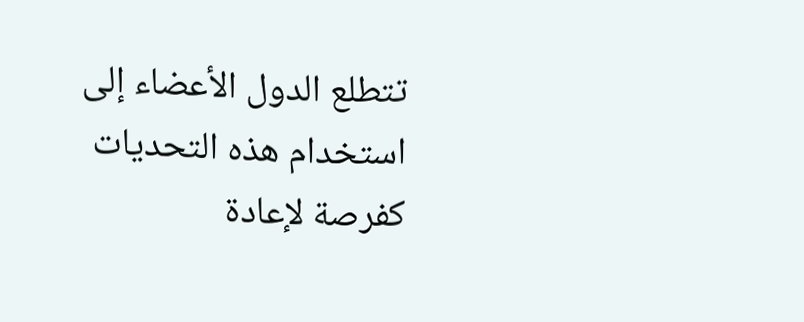تتطلع الدول الأعضاء إلى استخدام هذه التحديات كفرصة لإعادة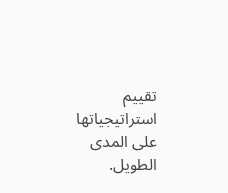تقييم استراتيجياتها على المدى الطويل.